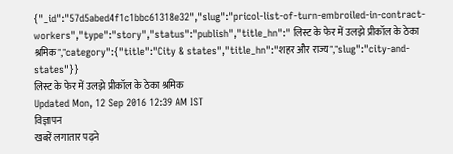{"_id":"57d5abed4f1c1bbc61318e32","slug":"pricol-list-of-turn-embroiled-in-contract-workers","type":"story","status":"publish","title_hn":" लिस्ट के फेर में उलझे प्रीकॉल के ठेका श्रमिक","category":{"title":"City & states","title_hn":"शहर और राज्य","slug":"city-and-states"}}
लिस्ट के फेर में उलझे प्रीकॉल के ठेका श्रमिक
Updated Mon, 12 Sep 2016 12:39 AM IST
विज्ञापन
खबरें लगातार पढ़ने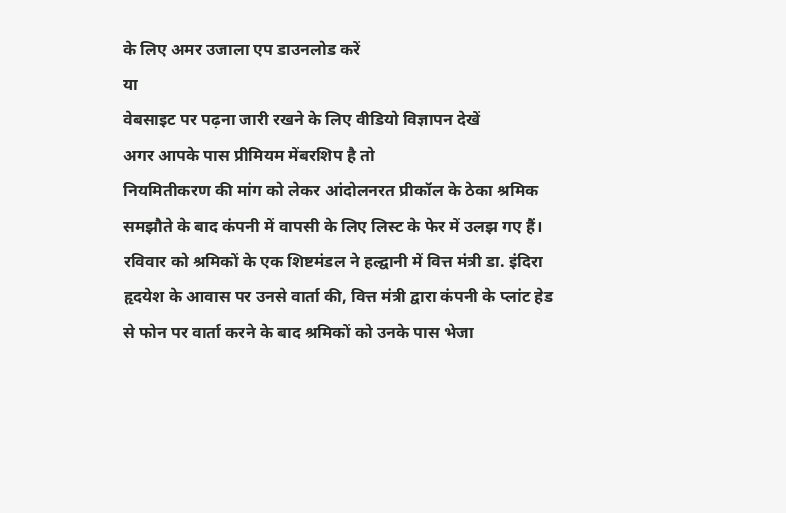के लिए अमर उजाला एप डाउनलोड करें
या
वेबसाइट पर पढ़ना जारी रखने के लिए वीडियो विज्ञापन देखें
अगर आपके पास प्रीमियम मेंबरशिप है तो
नियमितीकरण की मांग को लेकर आंदोलनरत प्रीकॉल के ठेका श्रमिक समझौते के बाद कंपनी में वापसी के लिए लिस्ट के फेर में उलझ गए हैं। रविवार को श्रमिकों के एक शिष्टमंडल ने हल्द्वानी में वित्त मंत्री डा. इंदिरा हृदयेश के आवास पर उनसे वार्ता की, वित्त मंत्री द्वारा कंपनी के प्लांट हेड से फोन पर वार्ता करने के बाद श्रमिकों को उनके पास भेजा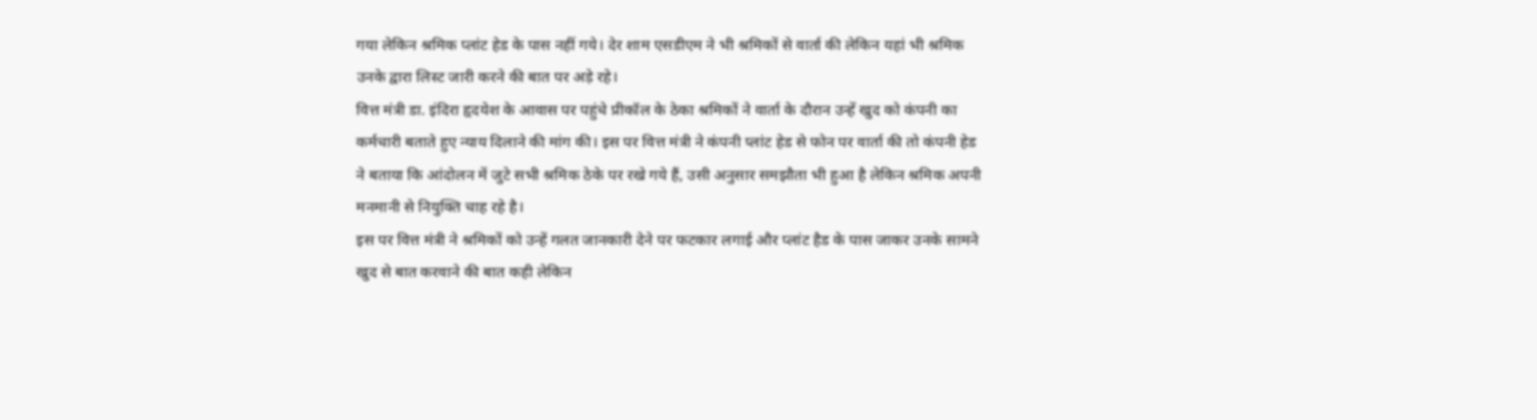गया लेकिन श्रमिक प्लांट हेड के पास नहीं गये। देर शाम एसडीएम ने भी श्रमिकों से वार्ता की लेकिन यहां भी श्रमिक उनके द्वारा लिस्ट जारी करने की बात पर अड़े रहे।
वित्त मंत्री डा. इंदिरा हृदयेश के आवास पर पहुंचे प्रीकॉल के ठेका श्रमिकों ने वार्ता के दौरान उन्हें खुद को कंपनी का कर्मचारी बताते हुए न्याय दिलाने की मांग की। इस पर वित्त मंत्री ने कंपनी प्लांट हेड से फोन पर वार्ता की तो कंपनी हेड ने बताया कि आंदोलन में जुटे सभी श्रमिक ठेके पर रखे गये हैं, उसी अनुसार समझौता भी हुआ है लेकिन श्रमिक अपनी मनमानी से नियुक्ति चाह रहे है।
इस पर वित्त मंत्री ने श्रमिकों को उन्हें गलत जानकारी देने पर फटकार लगाई और प्लांट हैड के पास जाकर उनके सामने खुद से बात करवाने की बात कही लेकिन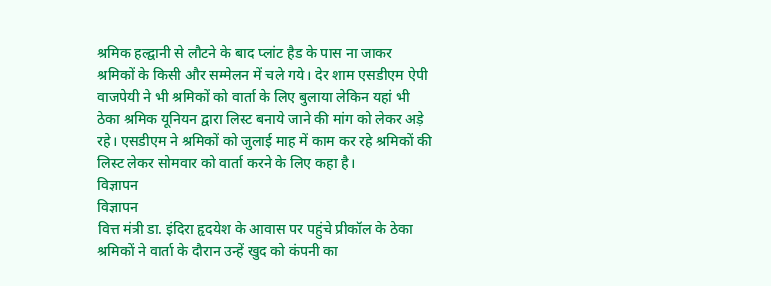श्रमिक हल्द्वानी से लौटने के बाद प्लांट हैड के पास ना जाकर श्रमिकों के किसी और सम्मेलन में चले गये। देर शाम एसडीएम ऐपी वाजपेयी ने भी श्रमिकों को वार्ता के लिए बुलाया लेकिन यहां भी ठेका श्रमिक यूनियन द्वारा लिस्ट बनाये जाने की मांग को लेकर अड़े रहे। एसडीएम ने श्रमिकों को जुलाई माह में काम कर रहे श्रमिकों की लिस्ट लेकर सोमवार को वार्ता करने के लिए कहा है।
विज्ञापन
विज्ञापन
वित्त मंत्री डा. इंदिरा हृदयेश के आवास पर पहुंचे प्रीकॉल के ठेका श्रमिकों ने वार्ता के दौरान उन्हें खुद को कंपनी का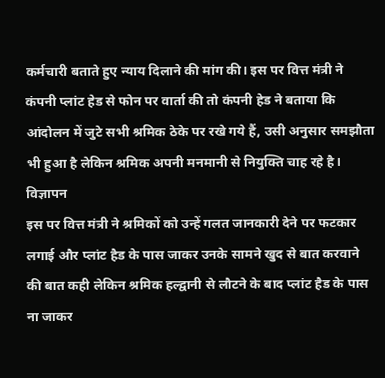कर्मचारी बताते हुए न्याय दिलाने की मांग की। इस पर वित्त मंत्री ने कंपनी प्लांट हेड से फोन पर वार्ता की तो कंपनी हेड ने बताया कि आंदोलन में जुटे सभी श्रमिक ठेके पर रखे गये हैं, उसी अनुसार समझौता भी हुआ है लेकिन श्रमिक अपनी मनमानी से नियुक्ति चाह रहे है।
विज्ञापन
इस पर वित्त मंत्री ने श्रमिकों को उन्हें गलत जानकारी देने पर फटकार लगाई और प्लांट हैड के पास जाकर उनके सामने खुद से बात करवाने की बात कही लेकिन श्रमिक हल्द्वानी से लौटने के बाद प्लांट हैड के पास ना जाकर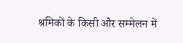श्रमिकों के किसी और सम्मेलन में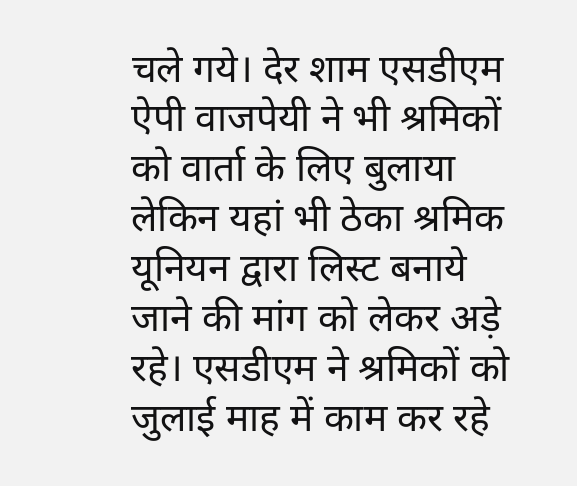चले गये। देर शाम एसडीएम ऐपी वाजपेयी ने भी श्रमिकों को वार्ता के लिए बुलाया लेकिन यहां भी ठेका श्रमिक यूनियन द्वारा लिस्ट बनाये जाने की मांग को लेकर अड़े रहे। एसडीएम ने श्रमिकों को जुलाई माह में काम कर रहे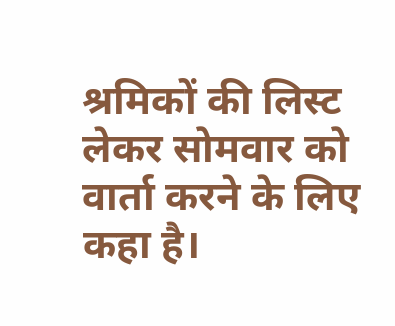श्रमिकों की लिस्ट लेकर सोमवार को वार्ता करने के लिए कहा है।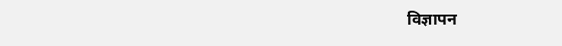विज्ञापन